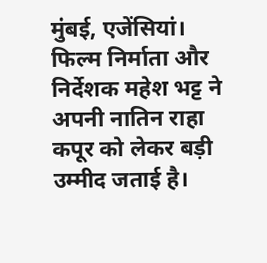मुंबई, एजेंसियां। फिल्म निर्माता और निर्देशक महेश भट्ट ने अपनी नातिन राहा कपूर को लेकर बड़ी उम्मीद जताई है।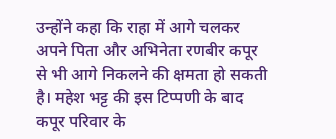उन्होंने कहा कि राहा में आगे चलकर अपने पिता और अभिनेता रणबीर कपूर से भी आगे निकलने की क्षमता हो सकती है। महेश भट्ट की इस टिप्पणी के बाद कपूर परिवार के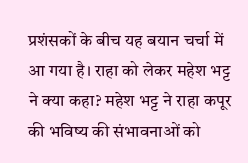प्रशंसकों के बीच यह बयान चर्चा में आ गया है। राहा को लेकर महेश भट्ट ने क्या कहा? महेश भट्ट ने राहा कपूर की भविष्य की संभावनाओं को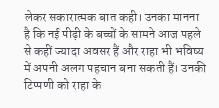लेकर सकारात्मक बात कही। उनका मानना है कि नई पीढ़ी के बच्चों के सामने आज पहले से कहीं ज्यादा अवसर हैं और राहा भी भविष्य में अपनी अलग पहचान बना सकती हैं। उनकी टिप्पणी को राहा के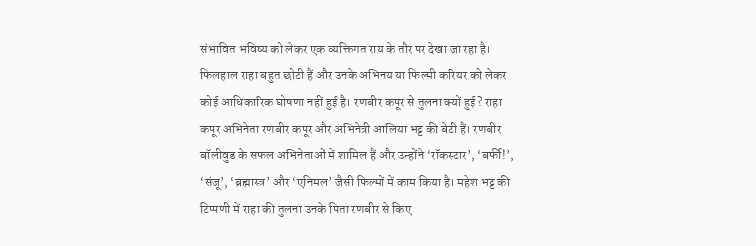संभावित भविष्य को लेकर एक व्यक्तिगत राय के तौर पर देखा जा रहा है। फिलहाल राहा बहुत छोटी हैं और उनके अभिनय या फिल्मी करियर को लेकर कोई आधिकारिक घोषणा नहीं हुई है। रणबीर कपूर से तुलना क्यों हुई? राहा कपूर अभिनेता रणबीर कपूर और अभिनेत्री आलिया भट्ट की बेटी हैं। रणबीर बॉलीवुड के सफल अभिनेताओं में शामिल हैं और उन्होंने ‘रॉकस्टार’, ‘बर्फी!’, ‘संजू’, ‘ब्रह्मास्त्र’ और ‘एनिमल’ जैसी फिल्मों में काम किया है। महेश भट्ट की टिप्पणी में राहा की तुलना उनके पिता रणबीर से किए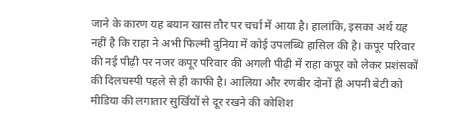जाने के कारण यह बयान खास तौर पर चर्चा में आया है। हालांकि, इसका अर्थ यह नहीं है कि राहा ने अभी फिल्मी दुनिया में कोई उपलब्धि हासिल की है। कपूर परिवार की नई पीढ़ी पर नजर कपूर परिवार की अगली पीढ़ी में राहा कपूर को लेकर प्रशंसकों की दिलचस्पी पहले से ही काफी है। आलिया और रणबीर दोनों ही अपनी बेटी को मीडिया की लगातार सुर्खियों से दूर रखने की कोशिश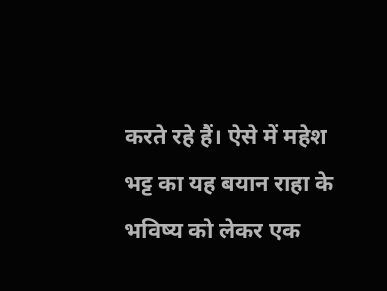करते रहे हैं। ऐसे में महेश भट्ट का यह बयान राहा के भविष्य को लेकर एक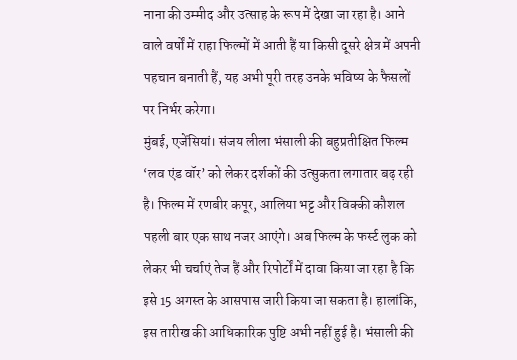नाना की उम्मीद और उत्साह के रूप में देखा जा रहा है। आने वाले वर्षों में राहा फिल्मों में आती हैं या किसी दूसरे क्षेत्र में अपनी पहचान बनाती हैं, यह अभी पूरी तरह उनके भविष्य के फैसलों पर निर्भर करेगा।
मुंबई, एजेंसियां। संजय लीला भंसाली की बहुप्रतीक्षित फिल्म ‘लव एंड वॉर’ को लेकर दर्शकों की उत्सुकता लगातार बढ़ रही है। फिल्म में रणबीर कपूर, आलिया भट्ट और विक्की कौशल पहली बार एक साथ नजर आएंगे। अब फिल्म के फर्स्ट लुक को लेकर भी चर्चाएं तेज हैं और रिपोर्टों में दावा किया जा रहा है कि इसे 15 अगस्त के आसपास जारी किया जा सकता है। हालांकि, इस तारीख की आधिकारिक पुष्टि अभी नहीं हुई है। भंसाली की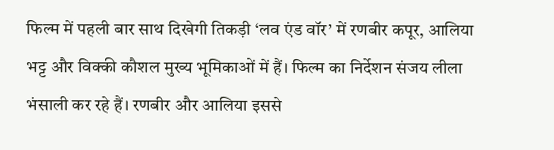फिल्म में पहली बार साथ दिखेगी तिकड़ी ‘लव एंड वॉर’ में रणबीर कपूर, आलिया भट्ट और विक्की कौशल मुख्य भूमिकाओं में हैं। फिल्म का निर्देशन संजय लीला भंसाली कर रहे हैं। रणबीर और आलिया इससे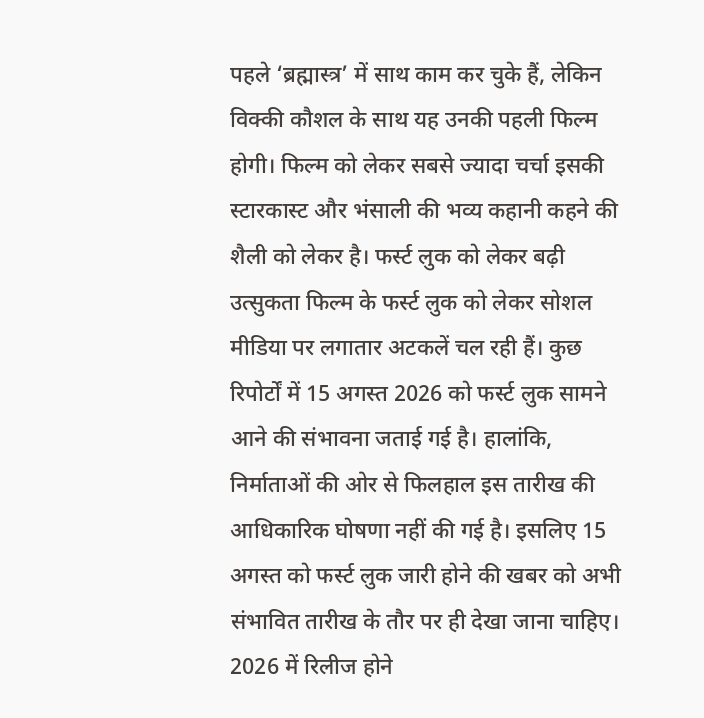पहले ‘ब्रह्मास्त्र’ में साथ काम कर चुके हैं, लेकिन विक्की कौशल के साथ यह उनकी पहली फिल्म होगी। फिल्म को लेकर सबसे ज्यादा चर्चा इसकी स्टारकास्ट और भंसाली की भव्य कहानी कहने की शैली को लेकर है। फर्स्ट लुक को लेकर बढ़ी उत्सुकता फिल्म के फर्स्ट लुक को लेकर सोशल मीडिया पर लगातार अटकलें चल रही हैं। कुछ रिपोर्टों में 15 अगस्त 2026 को फर्स्ट लुक सामने आने की संभावना जताई गई है। हालांकि, निर्माताओं की ओर से फिलहाल इस तारीख की आधिकारिक घोषणा नहीं की गई है। इसलिए 15 अगस्त को फर्स्ट लुक जारी होने की खबर को अभी संभावित तारीख के तौर पर ही देखा जाना चाहिए। 2026 में रिलीज होने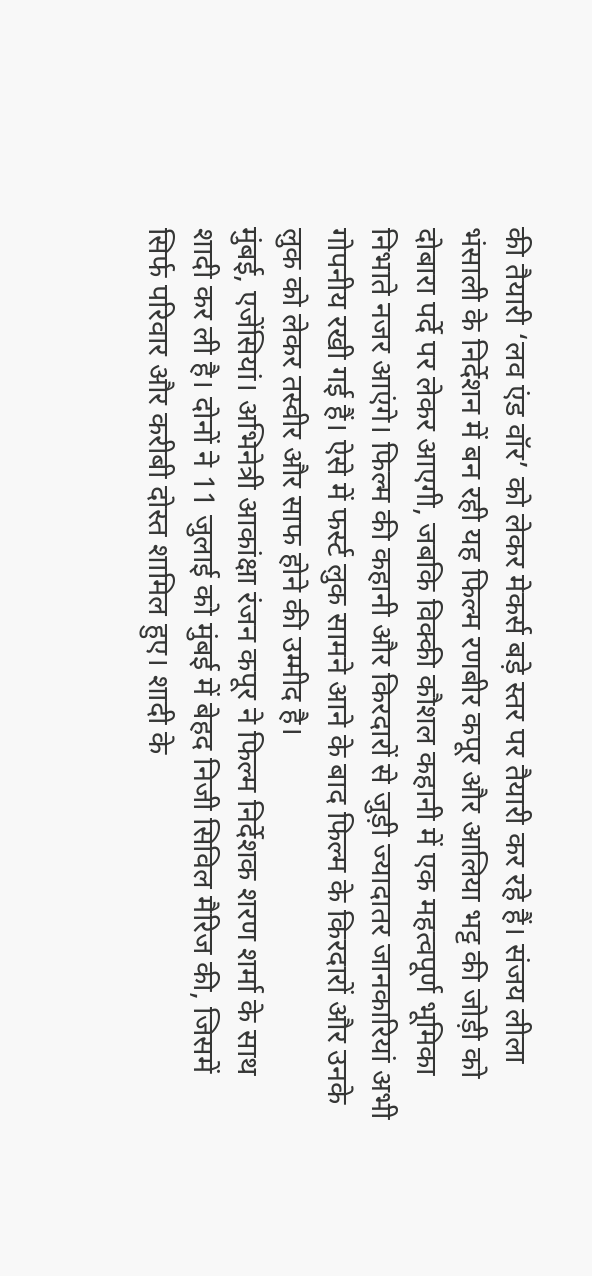की तैयारी ‘लव एंड वॉर’ को लेकर मेकर्स बड़े स्तर पर तैयारी कर रहे हैं। संजय लीला भंसाली के निर्देशन में बन रही यह फिल्म रणबीर कपूर और आलिया भट्ट की जोड़ी को दोबारा पर्दे पर लेकर आएगी, जबकि विक्की कौशल कहानी में एक महत्वपूर्ण भूमिका निभाते नजर आएंगे। फिल्म की कहानी और किरदारों से जुड़ी ज्यादातर जानकारियां अभी गोपनीय रखी गई हैं। ऐसे में फर्स्ट लुक सामने आने के बाद फिल्म के किरदारों और उनके लुक को लेकर तस्वीर और साफ होने की उम्मीद है।
मुंबई, एजेंसियां। अभिनेत्री आकांक्षा रंजन कपूर ने फिल्म निर्देशक शरण शर्मा के साथ शादी कर ली है। दोनों ने 11 जुलाई को मुंबई में बेहद निजी सिविल मैरिज की, जिसमें सिर्फ परिवार और करीबी दोस्त शामिल हुए। शादी के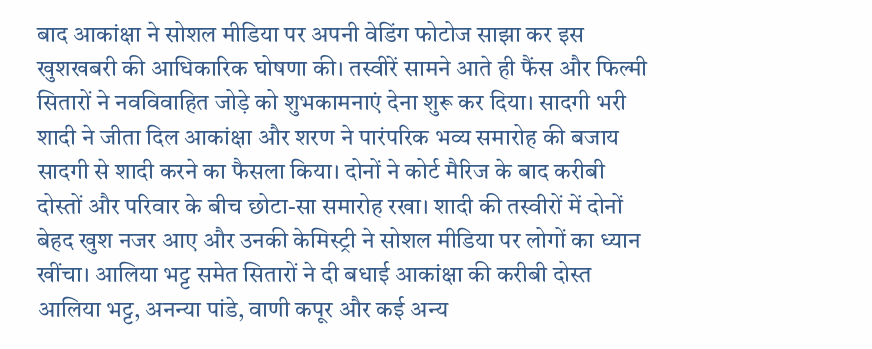बाद आकांक्षा ने सोशल मीडिया पर अपनी वेडिंग फोटोज साझा कर इस खुशखबरी की आधिकारिक घोषणा की। तस्वीरें सामने आते ही फैंस और फिल्मी सितारों ने नवविवाहित जोड़े को शुभकामनाएं देना शुरू कर दिया। सादगी भरी शादी ने जीता दिल आकांक्षा और शरण ने पारंपरिक भव्य समारोह की बजाय सादगी से शादी करने का फैसला किया। दोनों ने कोर्ट मैरिज के बाद करीबी दोस्तों और परिवार के बीच छोटा-सा समारोह रखा। शादी की तस्वीरों में दोनों बेहद खुश नजर आए और उनकी केमिस्ट्री ने सोशल मीडिया पर लोगों का ध्यान खींचा। आलिया भट्ट समेत सितारों ने दी बधाई आकांक्षा की करीबी दोस्त आलिया भट्ट, अनन्या पांडे, वाणी कपूर और कई अन्य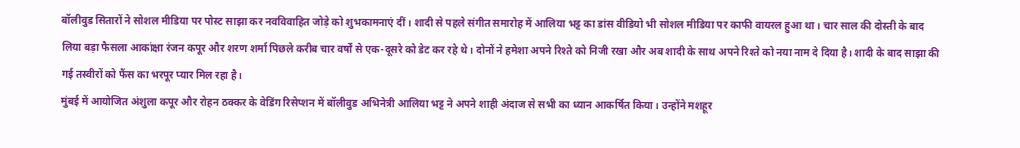बॉलीवुड सितारों ने सोशल मीडिया पर पोस्ट साझा कर नवविवाहित जोड़े को शुभकामनाएं दीं। शादी से पहले संगीत समारोह में आलिया भट्ट का डांस वीडियो भी सोशल मीडिया पर काफी वायरल हुआ था। चार साल की दोस्ती के बाद लिया बड़ा फैसला आकांक्षा रंजन कपूर और शरण शर्मा पिछले करीब चार वर्षों से एक-दूसरे को डेट कर रहे थे। दोनों ने हमेशा अपने रिश्ते को निजी रखा और अब शादी के साथ अपने रिश्ते को नया नाम दे दिया है। शादी के बाद साझा की गई तस्वीरों को फैंस का भरपूर प्यार मिल रहा है।
मुंबई में आयोजित अंशुला कपूर और रोहन ठक्कर के वेडिंग रिसेप्शन में बॉलीवुड अभिनेत्री आलिया भट्ट ने अपने शाही अंदाज से सभी का ध्यान आकर्षित किया। उन्होंने मशहूर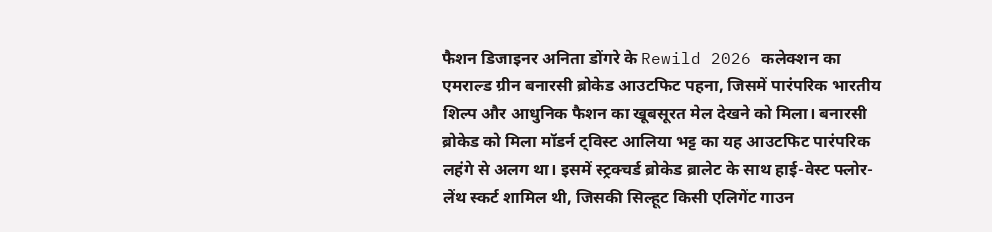फैशन डिजाइनर अनिता डोंगरे के Rewild 2026 कलेक्शन का एमराल्ड ग्रीन बनारसी ब्रोकेड आउटफिट पहना, जिसमें पारंपरिक भारतीय शिल्प और आधुनिक फैशन का खूबसूरत मेल देखने को मिला। बनारसी ब्रोकेड को मिला मॉडर्न ट्विस्ट आलिया भट्ट का यह आउटफिट पारंपरिक लहंगे से अलग था। इसमें स्ट्रक्चर्ड ब्रोकेड ब्रालेट के साथ हाई-वेस्ट फ्लोर-लेंथ स्कर्ट शामिल थी, जिसकी सिल्हूट किसी एलिगेंट गाउन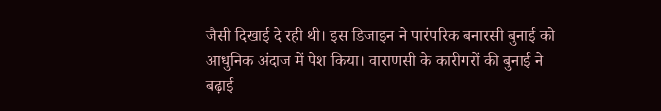जैसी दिखाई दे रही थी। इस डिजाइन ने पारंपरिक बनारसी बुनाई को आधुनिक अंदाज में पेश किया। वाराणसी के कारीगरों की बुनाई ने बढ़ाई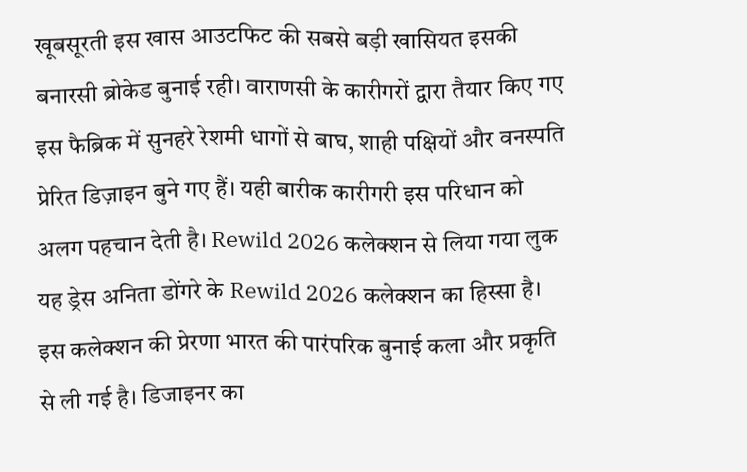खूबसूरती इस खास आउटफिट की सबसे बड़ी खासियत इसकी बनारसी ब्रोकेड बुनाई रही। वाराणसी के कारीगरों द्वारा तैयार किए गए इस फैब्रिक में सुनहरे रेशमी धागों से बाघ, शाही पक्षियों और वनस्पति प्रेरित डिज़ाइन बुने गए हैं। यही बारीक कारीगरी इस परिधान को अलग पहचान देती है। Rewild 2026 कलेक्शन से लिया गया लुक यह ड्रेस अनिता डोंगरे के Rewild 2026 कलेक्शन का हिस्सा है। इस कलेक्शन की प्रेरणा भारत की पारंपरिक बुनाई कला और प्रकृति से ली गई है। डिजाइनर का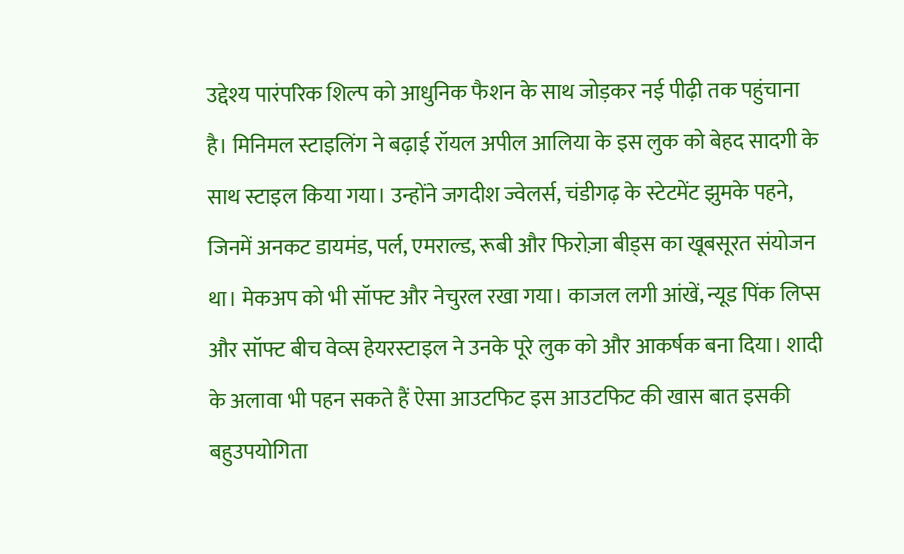उद्देश्य पारंपरिक शिल्प को आधुनिक फैशन के साथ जोड़कर नई पीढ़ी तक पहुंचाना है। मिनिमल स्टाइलिंग ने बढ़ाई रॉयल अपील आलिया के इस लुक को बेहद सादगी के साथ स्टाइल किया गया। उन्होंने जगदीश ज्वेलर्स, चंडीगढ़ के स्टेटमेंट झुमके पहने, जिनमें अनकट डायमंड, पर्ल, एमराल्ड, रूबी और फिरोज़ा बीड्स का खूबसूरत संयोजन था। मेकअप को भी सॉफ्ट और नेचुरल रखा गया। काजल लगी आंखें, न्यूड पिंक लिप्स और सॉफ्ट बीच वेव्स हेयरस्टाइल ने उनके पूरे लुक को और आकर्षक बना दिया। शादी के अलावा भी पहन सकते हैं ऐसा आउटफिट इस आउटफिट की खास बात इसकी बहुउपयोगिता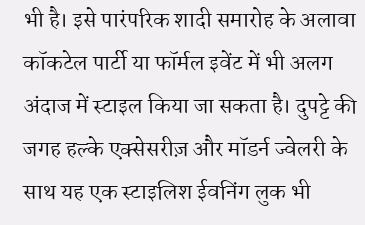भी है। इसे पारंपरिक शादी समारोह के अलावा कॉकटेल पार्टी या फॉर्मल इवेंट में भी अलग अंदाज में स्टाइल किया जा सकता है। दुपट्टे की जगह हल्के एक्सेसरीज़ और मॉडर्न ज्वेलरी के साथ यह एक स्टाइलिश ईवनिंग लुक भी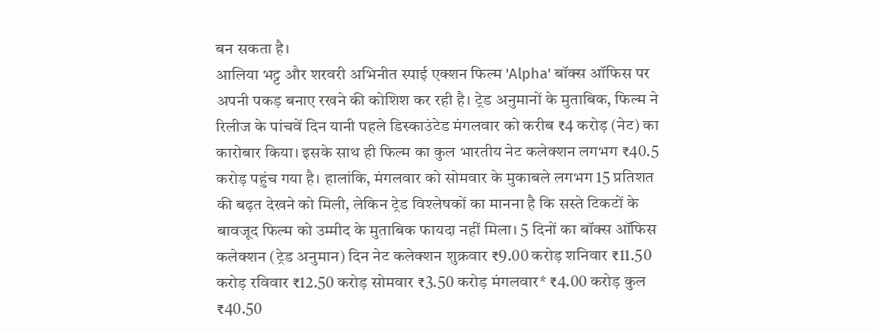बन सकता है।
आलिया भट्ट और शरवरी अभिनीत स्पाई एक्शन फिल्म 'Alpha' बॉक्स ऑफिस पर अपनी पकड़ बनाए रखने की कोशिश कर रही है। ट्रेड अनुमानों के मुताबिक, फिल्म ने रिलीज के पांचवें दिन यानी पहले डिस्काउंटेड मंगलवार को करीब ₹4 करोड़ (नेट) का कारोबार किया। इसके साथ ही फिल्म का कुल भारतीय नेट कलेक्शन लगभग ₹40.5 करोड़ पहुंच गया है। हालांकि, मंगलवार को सोमवार के मुकाबले लगभग 15 प्रतिशत की बढ़त देखने को मिली, लेकिन ट्रेड विश्लेषकों का मानना है कि सस्ते टिकटों के बावजूद फिल्म को उम्मीद के मुताबिक फायदा नहीं मिला। 5 दिनों का बॉक्स ऑफिस कलेक्शन (ट्रेड अनुमान) दिन नेट कलेक्शन शुक्रवार ₹9.00 करोड़ शनिवार ₹11.50 करोड़ रविवार ₹12.50 करोड़ सोमवार ₹3.50 करोड़ मंगलवार* ₹4.00 करोड़ कुल ₹40.50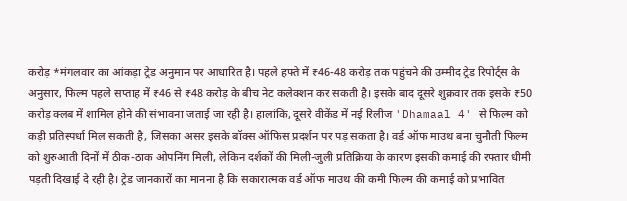करोड़ *मंगलवार का आंकड़ा ट्रेड अनुमान पर आधारित है। पहले हफ्ते में ₹46-48 करोड़ तक पहुंचने की उम्मीद ट्रेड रिपोर्ट्स के अनुसार, फिल्म पहले सप्ताह में ₹46 से ₹48 करोड़ के बीच नेट कलेक्शन कर सकती है। इसके बाद दूसरे शुक्रवार तक इसके ₹50 करोड़ क्लब में शामिल होने की संभावना जताई जा रही है। हालांकि, दूसरे वीकेंड में नई रिलीज 'Dhamaal 4' से फिल्म को कड़ी प्रतिस्पर्धा मिल सकती है, जिसका असर इसके बॉक्स ऑफिस प्रदर्शन पर पड़ सकता है। वर्ड ऑफ माउथ बना चुनौती फिल्म को शुरुआती दिनों में ठीक-ठाक ओपनिंग मिली, लेकिन दर्शकों की मिली-जुली प्रतिक्रिया के कारण इसकी कमाई की रफ्तार धीमी पड़ती दिखाई दे रही है। ट्रेड जानकारों का मानना है कि सकारात्मक वर्ड ऑफ माउथ की कमी फिल्म की कमाई को प्रभावित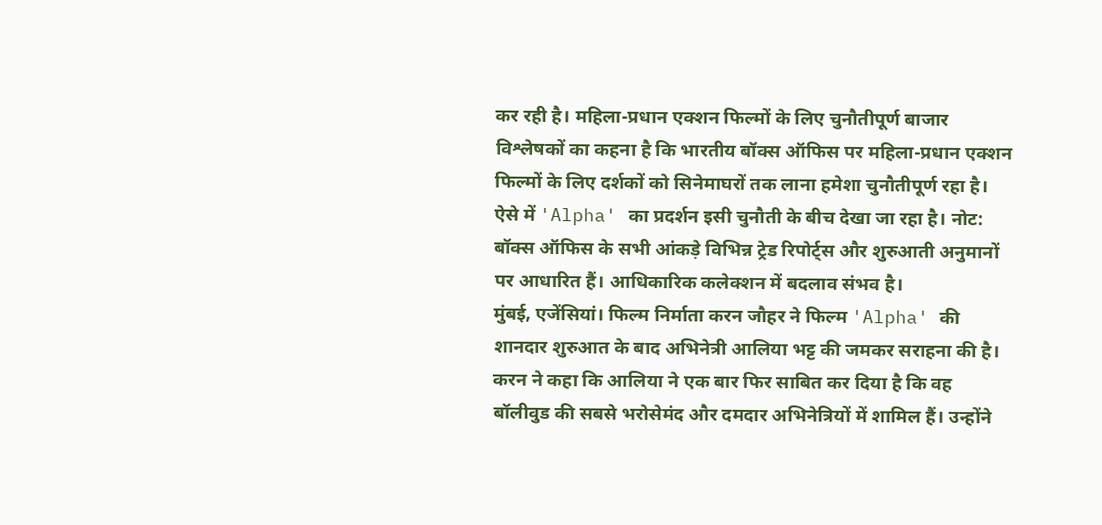कर रही है। महिला-प्रधान एक्शन फिल्मों के लिए चुनौतीपूर्ण बाजार विश्लेषकों का कहना है कि भारतीय बॉक्स ऑफिस पर महिला-प्रधान एक्शन फिल्मों के लिए दर्शकों को सिनेमाघरों तक लाना हमेशा चुनौतीपूर्ण रहा है। ऐसे में 'Alpha' का प्रदर्शन इसी चुनौती के बीच देखा जा रहा है। नोट: बॉक्स ऑफिस के सभी आंकड़े विभिन्न ट्रेड रिपोर्ट्स और शुरुआती अनुमानों पर आधारित हैं। आधिकारिक कलेक्शन में बदलाव संभव है।
मुंबई, एजेंसियां। फिल्म निर्माता करन जौहर ने फिल्म 'Alpha' की शानदार शुरुआत के बाद अभिनेत्री आलिया भट्ट की जमकर सराहना की है। करन ने कहा कि आलिया ने एक बार फिर साबित कर दिया है कि वह बॉलीवुड की सबसे भरोसेमंद और दमदार अभिनेत्रियों में शामिल हैं। उन्होंने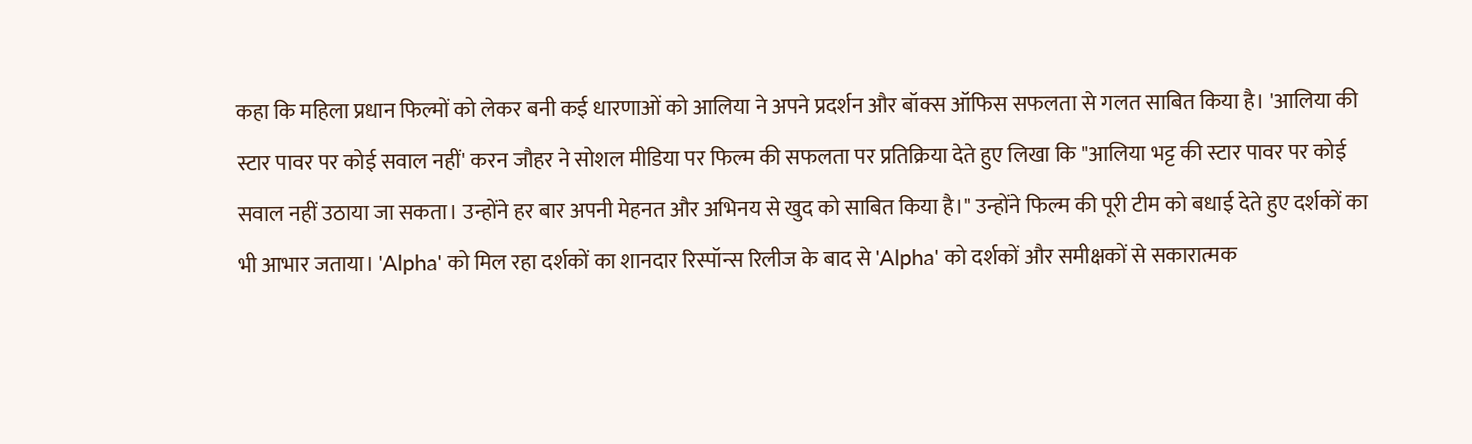कहा कि महिला प्रधान फिल्मों को लेकर बनी कई धारणाओं को आलिया ने अपने प्रदर्शन और बॉक्स ऑफिस सफलता से गलत साबित किया है। 'आलिया की स्टार पावर पर कोई सवाल नहीं' करन जौहर ने सोशल मीडिया पर फिल्म की सफलता पर प्रतिक्रिया देते हुए लिखा कि "आलिया भट्ट की स्टार पावर पर कोई सवाल नहीं उठाया जा सकता। उन्होंने हर बार अपनी मेहनत और अभिनय से खुद को साबित किया है।" उन्होंने फिल्म की पूरी टीम को बधाई देते हुए दर्शकों का भी आभार जताया। 'Alpha' को मिल रहा दर्शकों का शानदार रिस्पॉन्स रिलीज के बाद से 'Alpha' को दर्शकों और समीक्षकों से सकारात्मक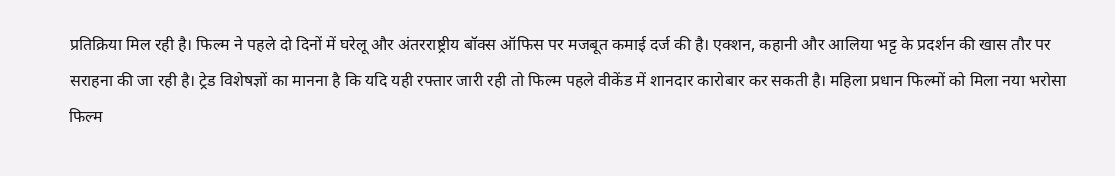प्रतिक्रिया मिल रही है। फिल्म ने पहले दो दिनों में घरेलू और अंतरराष्ट्रीय बॉक्स ऑफिस पर मजबूत कमाई दर्ज की है। एक्शन, कहानी और आलिया भट्ट के प्रदर्शन की खास तौर पर सराहना की जा रही है। ट्रेड विशेषज्ञों का मानना है कि यदि यही रफ्तार जारी रही तो फिल्म पहले वीकेंड में शानदार कारोबार कर सकती है। महिला प्रधान फिल्मों को मिला नया भरोसा फिल्म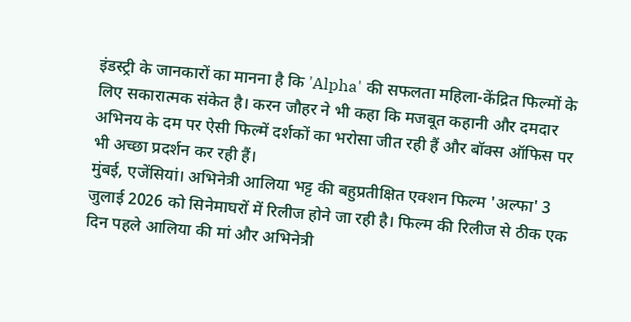इंडस्ट्री के जानकारों का मानना है कि 'Alpha' की सफलता महिला-केंद्रित फिल्मों के लिए सकारात्मक संकेत है। करन जौहर ने भी कहा कि मजबूत कहानी और दमदार अभिनय के दम पर ऐसी फिल्में दर्शकों का भरोसा जीत रही हैं और बॉक्स ऑफिस पर भी अच्छा प्रदर्शन कर रही हैं।
मुंबई, एजेंसियां। अभिनेत्री आलिया भट्ट की बहुप्रतीक्षित एक्शन फिल्म 'अल्फा' 3 जुलाई 2026 को सिनेमाघरों में रिलीज होने जा रही है। फिल्म की रिलीज से ठीक एक दिन पहले आलिया की मां और अभिनेत्री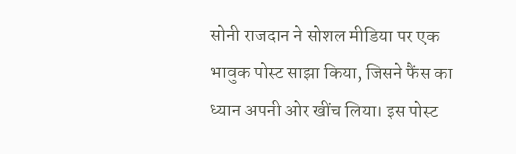सोनी राजदान ने सोशल मीडिया पर एक भावुक पोस्ट साझा किया, जिसने फैंस का ध्यान अपनी ओर खींच लिया। इस पोस्ट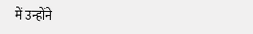में उन्होंने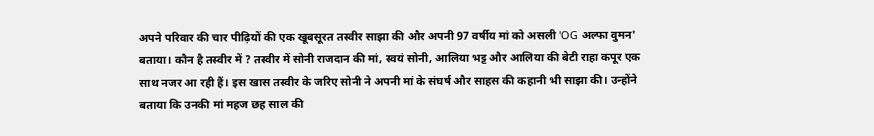अपने परिवार की चार पीढ़ियों की एक खूबसूरत तस्वीर साझा की और अपनी 97 वर्षीय मां को असली 'OG अल्फा वुमन' बताया। कौन है तस्वीर में ? तस्वीर में सोनी राजदान की मां, स्वयं सोनी, आलिया भट्ट और आलिया की बेटी राहा कपूर एक साथ नजर आ रही हैं। इस खास तस्वीर के जरिए सोनी ने अपनी मां के संघर्ष और साहस की कहानी भी साझा की। उन्होंने बताया कि उनकी मां महज छह साल की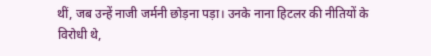थीं, जब उन्हें नाजी जर्मनी छोड़ना पड़ा। उनके नाना हिटलर की नीतियों के विरोधी थे,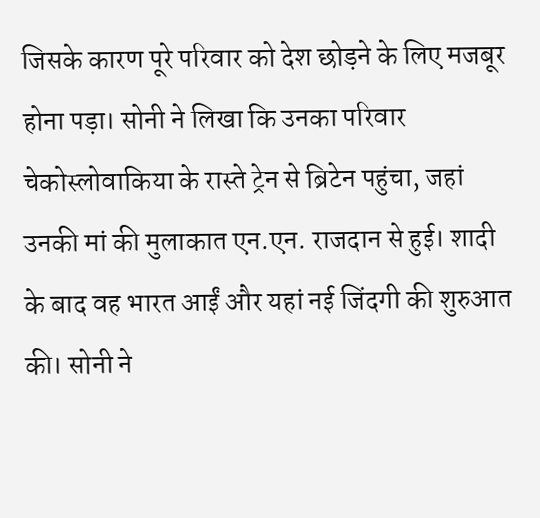जिसके कारण पूरे परिवार को देश छोड़ने के लिए मजबूर होना पड़ा। सोनी ने लिखा कि उनका परिवार चेकोस्लोवाकिया के रास्ते ट्रेन से ब्रिटेन पहुंचा, जहां उनकी मां की मुलाकात एन.एन. राजदान से हुई। शादी के बाद वह भारत आईं और यहां नई जिंदगी की शुरुआत की। सोनी ने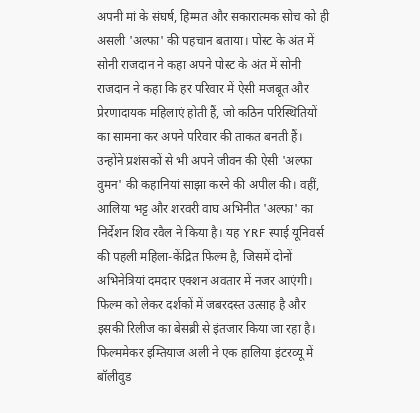अपनी मां के संघर्ष, हिम्मत और सकारात्मक सोच को ही असली 'अल्फा' की पहचान बताया। पोस्ट के अंत में सोनी राजदान ने कहा अपने पोस्ट के अंत में सोनी राजदान ने कहा कि हर परिवार में ऐसी मजबूत और प्रेरणादायक महिलाएं होती हैं, जो कठिन परिस्थितियों का सामना कर अपने परिवार की ताकत बनती हैं। उन्होंने प्रशंसकों से भी अपने जीवन की ऐसी 'अल्फा वुमन' की कहानियां साझा करने की अपील की। वहीं, आलिया भट्ट और शरवरी वाघ अभिनीत 'अल्फा' का निर्देशन शिव रवैल ने किया है। यह YRF स्पाई यूनिवर्स की पहली महिला-केंद्रित फिल्म है, जिसमें दोनों अभिनेत्रियां दमदार एक्शन अवतार में नजर आएंगी। फिल्म को लेकर दर्शकों में जबरदस्त उत्साह है और इसकी रिलीज का बेसब्री से इंतजार किया जा रहा है।
फिल्ममेकर इम्तियाज अली ने एक हालिया इंटरव्यू में बॉलीवुड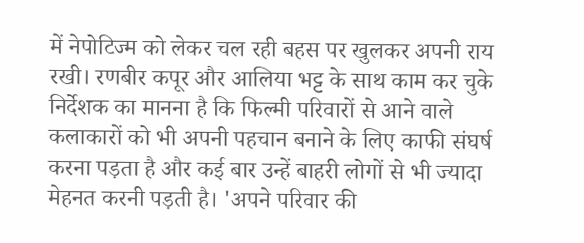में नेपोटिज्म को लेकर चल रही बहस पर खुलकर अपनी राय रखी। रणबीर कपूर और आलिया भट्ट के साथ काम कर चुके निर्देशक का मानना है कि फिल्मी परिवारों से आने वाले कलाकारों को भी अपनी पहचान बनाने के लिए काफी संघर्ष करना पड़ता है और कई बार उन्हें बाहरी लोगों से भी ज्यादा मेहनत करनी पड़ती है। 'अपने परिवार की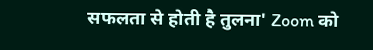सफलता से होती है तुलना' Zoom को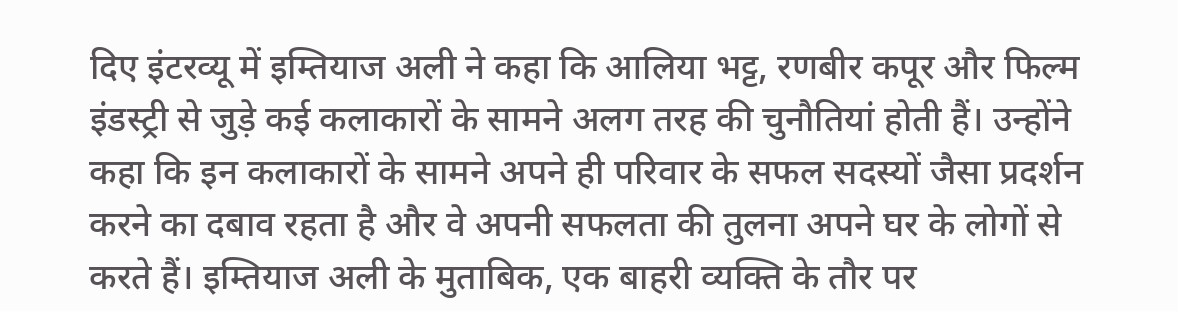दिए इंटरव्यू में इम्तियाज अली ने कहा कि आलिया भट्ट, रणबीर कपूर और फिल्म इंडस्ट्री से जुड़े कई कलाकारों के सामने अलग तरह की चुनौतियां होती हैं। उन्होंने कहा कि इन कलाकारों के सामने अपने ही परिवार के सफल सदस्यों जैसा प्रदर्शन करने का दबाव रहता है और वे अपनी सफलता की तुलना अपने घर के लोगों से करते हैं। इम्तियाज अली के मुताबिक, एक बाहरी व्यक्ति के तौर पर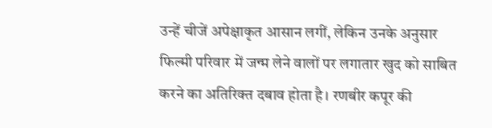उन्हें चीजें अपेक्षाकृत आसान लगीं, लेकिन उनके अनुसार फिल्मी परिवार में जन्म लेने वालों पर लगातार खुद को साबित करने का अतिरिक्त दबाव होता है। रणबीर कपूर की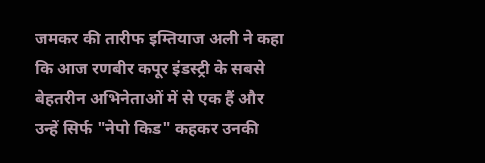जमकर की तारीफ इम्तियाज अली ने कहा कि आज रणबीर कपूर इंडस्ट्री के सबसे बेहतरीन अभिनेताओं में से एक हैं और उन्हें सिर्फ "नेपो किड" कहकर उनकी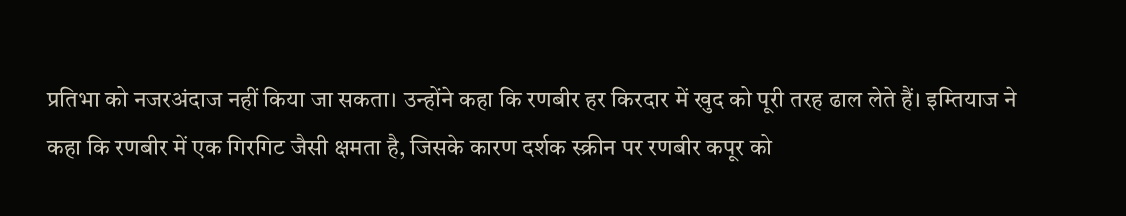प्रतिभा को नजरअंदाज नहीं किया जा सकता। उन्होंने कहा कि रणबीर हर किरदार में खुद को पूरी तरह ढाल लेते हैं। इम्तियाज ने कहा कि रणबीर में एक गिरगिट जैसी क्षमता है, जिसके कारण दर्शक स्क्रीन पर रणबीर कपूर को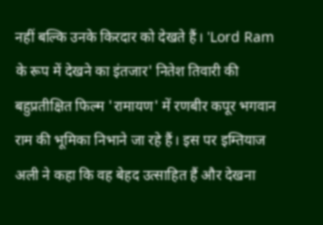नहीं बल्कि उनके किरदार को देखते हैं। 'Lord Ram के रूप में देखने का इंतजार' नितेश तिवारी की बहुप्रतीक्षित फिल्म 'रामायण' में रणबीर कपूर भगवान राम की भूमिका निभाने जा रहे हैं। इस पर इम्तियाज अली ने कहा कि वह बेहद उत्साहित हैं और देखना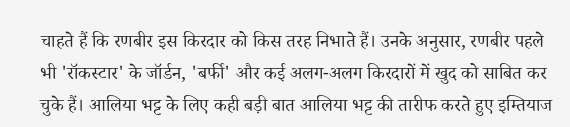चाहते हैं कि रणबीर इस किरदार को किस तरह निभाते हैं। उनके अनुसार, रणबीर पहले भी 'रॉकस्टार' के जॉर्डन, 'बर्फी' और कई अलग-अलग किरदारों में खुद को साबित कर चुके हैं। आलिया भट्ट के लिए कही बड़ी बात आलिया भट्ट की तारीफ करते हुए इम्तियाज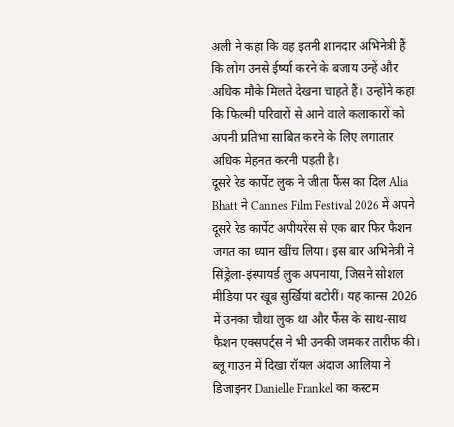अली ने कहा कि वह इतनी शानदार अभिनेत्री हैं कि लोग उनसे ईर्ष्या करने के बजाय उन्हें और अधिक मौके मिलते देखना चाहते हैं। उन्होंने कहा कि फिल्मी परिवारों से आने वाले कलाकारों को अपनी प्रतिभा साबित करने के लिए लगातार अधिक मेहनत करनी पड़ती है।
दूसरे रेड कार्पेट लुक ने जीता फैंस का दिल Alia Bhatt ने Cannes Film Festival 2026 में अपने दूसरे रेड कार्पेट अपीयरेंस से एक बार फिर फैशन जगत का ध्यान खींच लिया। इस बार अभिनेत्री ने सिंड्रेला-इंस्पायर्ड लुक अपनाया, जिसने सोशल मीडिया पर खूब सुर्खियां बटोरीं। यह कान्स 2026 में उनका चौथा लुक था और फैंस के साथ-साथ फैशन एक्सपर्ट्स ने भी उनकी जमकर तारीफ की। ब्लू गाउन में दिखा रॉयल अंदाज आलिया ने डिजाइनर Danielle Frankel का कस्टम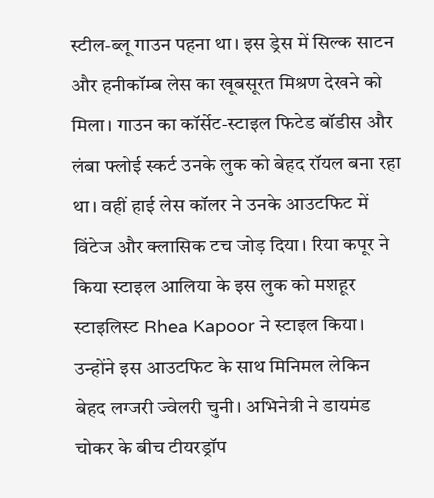स्टील-ब्लू गाउन पहना था। इस ड्रेस में सिल्क साटन और हनीकॉम्ब लेस का खूबसूरत मिश्रण देखने को मिला। गाउन का कॉर्सेट-स्टाइल फिटेड बॉडीस और लंबा फ्लोई स्कर्ट उनके लुक को बेहद रॉयल बना रहा था। वहीं हाई लेस कॉलर ने उनके आउटफिट में विंटेज और क्लासिक टच जोड़ दिया। रिया कपूर ने किया स्टाइल आलिया के इस लुक को मशहूर स्टाइलिस्ट Rhea Kapoor ने स्टाइल किया। उन्होंने इस आउटफिट के साथ मिनिमल लेकिन बेहद लग्जरी ज्वेलरी चुनी। अभिनेत्री ने डायमंड चोकर के बीच टीयरड्रॉप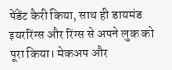पेंडेंट कैरी किया, साथ ही डायमंड इयररिंग्स और रिंग्स से अपने लुक को पूरा किया। मेकअप और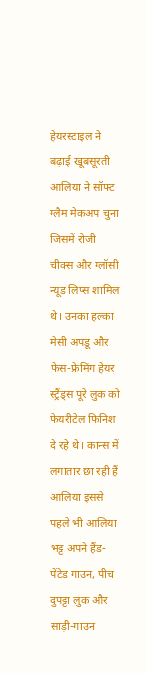हेयरस्टाइल ने बढ़ाई खूबसूरती आलिया ने सॉफ्ट ग्लैम मेकअप चुना जिसमें रोजी चीक्स और ग्लॉसी न्यूड लिप्स शामिल थे। उनका हल्का मेसी अपडू और फेस-फ्रेमिंग हेयर स्ट्रैंड्स पूरे लुक को फेयरीटेल फिनिश दे रहे थे। कान्स में लगातार छा रही हैं आलिया इससे पहले भी आलिया भट्ट अपने हैंड-पेंटेड गाउन, पीच दुपट्टा लुक और साड़ी-गाउन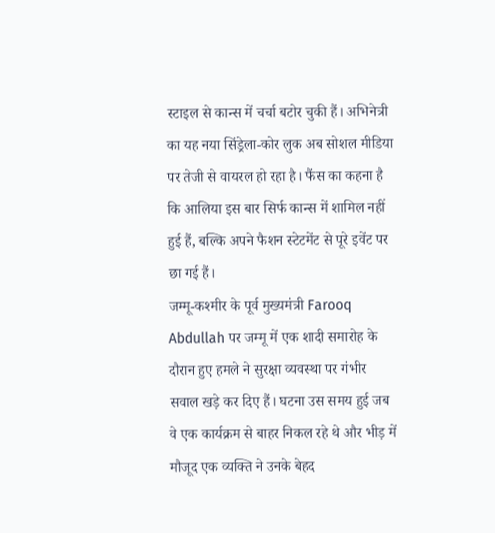स्टाइल से कान्स में चर्चा बटोर चुकी हैं। अभिनेत्री का यह नया सिंड्रेला-कोर लुक अब सोशल मीडिया पर तेजी से वायरल हो रहा है। फैंस का कहना है कि आलिया इस बार सिर्फ कान्स में शामिल नहीं हुई हैं, बल्कि अपने फैशन स्टेटमेंट से पूरे इवेंट पर छा गई हैं।
जम्मू-कश्मीर के पूर्व मुख्यमंत्री Farooq Abdullah पर जम्मू में एक शादी समारोह के दौरान हुए हमले ने सुरक्षा व्यवस्था पर गंभीर सवाल खड़े कर दिए हैं। घटना उस समय हुई जब वे एक कार्यक्रम से बाहर निकल रहे थे और भीड़ में मौजूद एक व्यक्ति ने उनके बेहद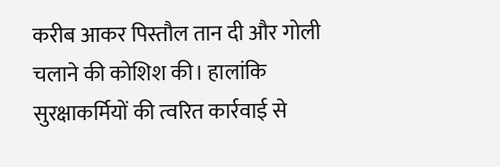करीब आकर पिस्तौल तान दी और गोली चलाने की कोशिश की। हालांकि सुरक्षाकर्मियों की त्वरित कार्रवाई से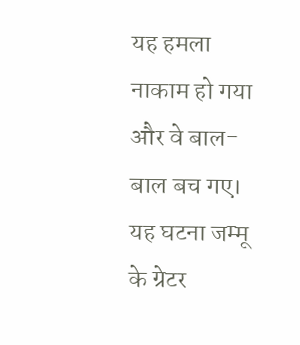यह हमला नाकाम हो गया और वे बाल-बाल बच गए। यह घटना जम्मू के ग्रेटर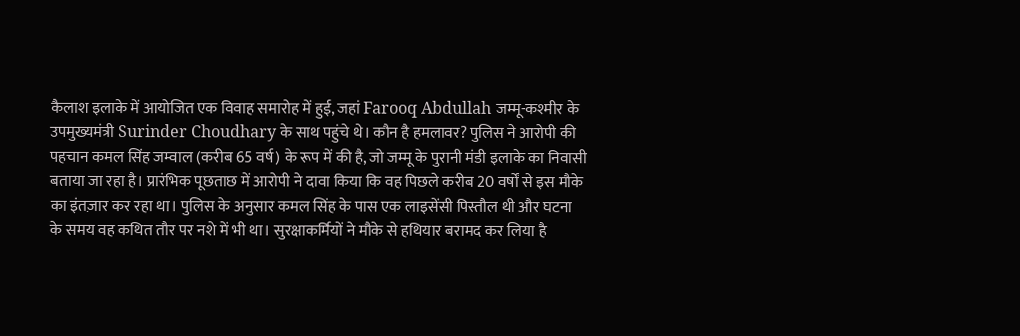कैलाश इलाके में आयोजित एक विवाह समारोह में हुई, जहां Farooq Abdullah जम्मू-कश्मीर के उपमुख्यमंत्री Surinder Choudhary के साथ पहुंचे थे। कौन है हमलावर? पुलिस ने आरोपी की पहचान कमल सिंह जम्वाल (करीब 65 वर्ष) के रूप में की है, जो जम्मू के पुरानी मंडी इलाके का निवासी बताया जा रहा है। प्रारंभिक पूछताछ में आरोपी ने दावा किया कि वह पिछले करीब 20 वर्षों से इस मौके का इंतज़ार कर रहा था। पुलिस के अनुसार कमल सिंह के पास एक लाइसेंसी पिस्तौल थी और घटना के समय वह कथित तौर पर नशे में भी था। सुरक्षाकर्मियों ने मौके से हथियार बरामद कर लिया है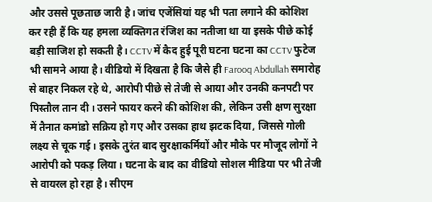और उससे पूछताछ जारी है। जांच एजेंसियां यह भी पता लगाने की कोशिश कर रही हैं कि यह हमला व्यक्तिगत रंजिश का नतीजा था या इसके पीछे कोई बड़ी साजिश हो सकती है। CCTV में कैद हुई पूरी घटना घटना का CCTV फुटेज भी सामने आया है। वीडियो में दिखता है कि जैसे ही Farooq Abdullah समारोह से बाहर निकल रहे थे, आरोपी पीछे से तेजी से आया और उनकी कनपटी पर पिस्तौल तान दी। उसने फायर करने की कोशिश की, लेकिन उसी क्षण सुरक्षा में तैनात कमांडो सक्रिय हो गए और उसका हाथ झटक दिया, जिससे गोली लक्ष्य से चूक गई। इसके तुरंत बाद सुरक्षाकर्मियों और मौके पर मौजूद लोगों ने आरोपी को पकड़ लिया। घटना के बाद का वीडियो सोशल मीडिया पर भी तेजी से वायरल हो रहा है। सीएम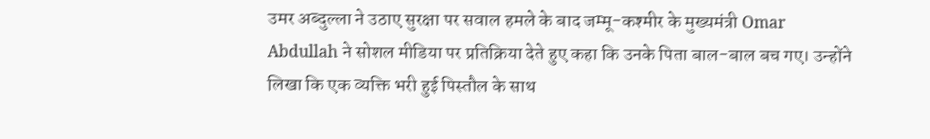उमर अब्दुल्ला ने उठाए सुरक्षा पर सवाल हमले के बाद जम्मू-कश्मीर के मुख्यमंत्री Omar Abdullah ने सोशल मीडिया पर प्रतिक्रिया देते हुए कहा कि उनके पिता बाल-बाल बच गए। उन्होंने लिखा कि एक व्यक्ति भरी हुई पिस्तौल के साथ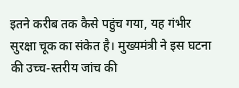इतने करीब तक कैसे पहुंच गया, यह गंभीर सुरक्षा चूक का संकेत है। मुख्यमंत्री ने इस घटना की उच्च-स्तरीय जांच की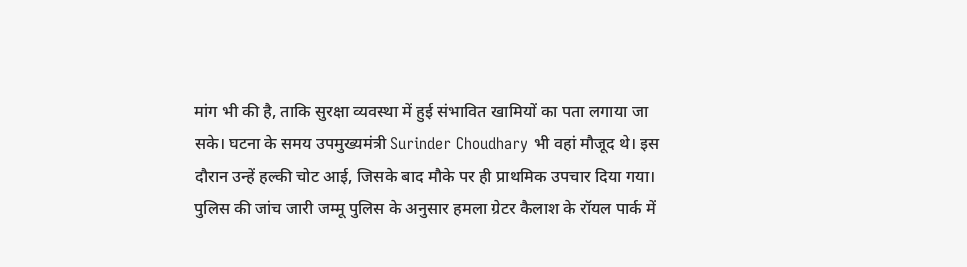मांग भी की है, ताकि सुरक्षा व्यवस्था में हुई संभावित खामियों का पता लगाया जा सके। घटना के समय उपमुख्यमंत्री Surinder Choudhary भी वहां मौजूद थे। इस दौरान उन्हें हल्की चोट आई, जिसके बाद मौके पर ही प्राथमिक उपचार दिया गया। पुलिस की जांच जारी जम्मू पुलिस के अनुसार हमला ग्रेटर कैलाश के रॉयल पार्क में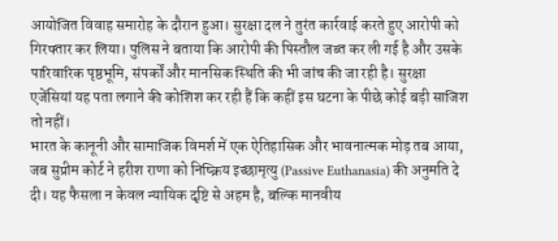आयोजित विवाह समारोह के दौरान हुआ। सुरक्षा दल ने तुरंत कार्रवाई करते हुए आरोपी को गिरफ्तार कर लिया। पुलिस ने बताया कि आरोपी की पिस्तौल जब्त कर ली गई है और उसके पारिवारिक पृष्ठभूमि, संपर्कों और मानसिक स्थिति की भी जांच की जा रही है। सुरक्षा एजेंसियां यह पता लगाने की कोशिश कर रही हैं कि कहीं इस घटना के पीछे कोई बड़ी साजिश तो नहीं।
भारत के कानूनी और सामाजिक विमर्श में एक ऐतिहासिक और भावनात्मक मोड़ तब आया, जब सुप्रीम कोर्ट ने हरीश राणा को निष्क्रिय इच्छामृत्यु (Passive Euthanasia) की अनुमति दे दी। यह फैसला न केवल न्यायिक दृष्टि से अहम है, बल्कि मानवीय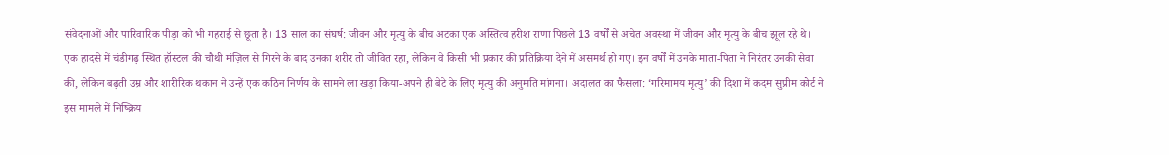संवेदनाओं और पारिवारिक पीड़ा को भी गहराई से छूता है। 13 साल का संघर्ष: जीवन और मृत्यु के बीच अटका एक अस्तित्व हरीश राणा पिछले 13 वर्षों से अचेत अवस्था में जीवन और मृत्यु के बीच झूल रहे थे। एक हादसे में चंडीगढ़ स्थित हॉस्टल की चौथी मंज़िल से गिरने के बाद उनका शरीर तो जीवित रहा, लेकिन वे किसी भी प्रकार की प्रतिक्रिया देने में असमर्थ हो गए। इन वर्षों में उनके माता-पिता ने निरंतर उनकी सेवा की, लेकिन बढ़ती उम्र और शारीरिक थकान ने उन्हें एक कठिन निर्णय के सामने ला खड़ा किया-अपने ही बेटे के लिए मृत्यु की अनुमति मांगना। अदालत का फैसला: ‘गरिमामय मृत्यु’ की दिशा में कदम सुप्रीम कोर्ट ने इस मामले में निष्क्रिय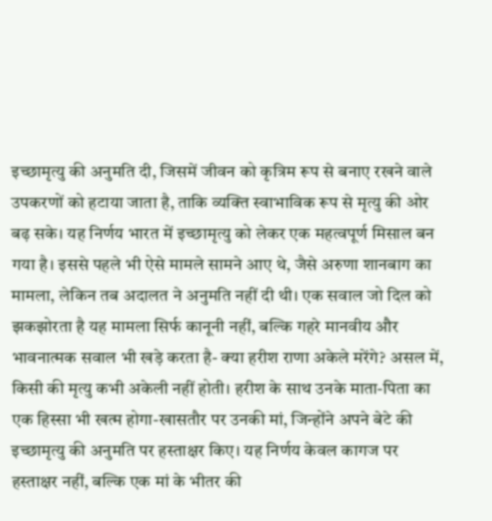इच्छामृत्यु की अनुमति दी, जिसमें जीवन को कृत्रिम रूप से बनाए रखने वाले उपकरणों को हटाया जाता है, ताकि व्यक्ति स्वाभाविक रूप से मृत्यु की ओर बढ़ सके। यह निर्णय भारत में इच्छामृत्यु को लेकर एक महत्वपूर्ण मिसाल बन गया है। इससे पहले भी ऐसे मामले सामने आए थे, जैसे अरुणा शानबाग का मामला, लेकिन तब अदालत ने अनुमति नहीं दी थी। एक सवाल जो दिल को झकझोरता है यह मामला सिर्फ कानूनी नहीं, बल्कि गहरे मानवीय और भावनात्मक सवाल भी खड़े करता है- क्या हरीश राणा अकेले मरेंगे? असल में, किसी की मृत्यु कभी अकेली नहीं होती। हरीश के साथ उनके माता-पिता का एक हिस्सा भी खत्म होगा-खासतौर पर उनकी मां, जिन्होंने अपने बेटे की इच्छामृत्यु की अनुमति पर हस्ताक्षर किए। यह निर्णय केवल कागज पर हस्ताक्षर नहीं, बल्कि एक मां के भीतर की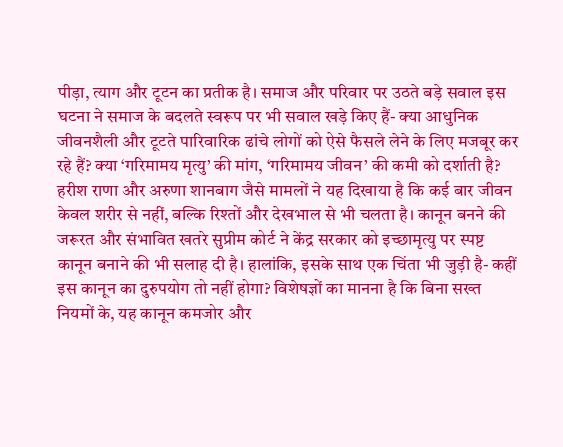पीड़ा, त्याग और टूटन का प्रतीक है। समाज और परिवार पर उठते बड़े सवाल इस घटना ने समाज के बदलते स्वरूप पर भी सवाल खड़े किए हैं- क्या आधुनिक जीवनशैली और टूटते पारिवारिक ढांचे लोगों को ऐसे फैसले लेने के लिए मजबूर कर रहे हैं? क्या ‘गरिमामय मृत्यु’ की मांग, ‘गरिमामय जीवन’ की कमी को दर्शाती है? हरीश राणा और अरुणा शानबाग जैसे मामलों ने यह दिखाया है कि कई बार जीवन केवल शरीर से नहीं, बल्कि रिश्तों और देखभाल से भी चलता है। कानून बनने की जरूरत और संभावित खतरे सुप्रीम कोर्ट ने केंद्र सरकार को इच्छामृत्यु पर स्पष्ट कानून बनाने की भी सलाह दी है। हालांकि, इसके साथ एक चिंता भी जुड़ी है- कहीं इस कानून का दुरुपयोग तो नहीं होगा? विशेषज्ञों का मानना है कि बिना सख्त नियमों के, यह कानून कमजोर और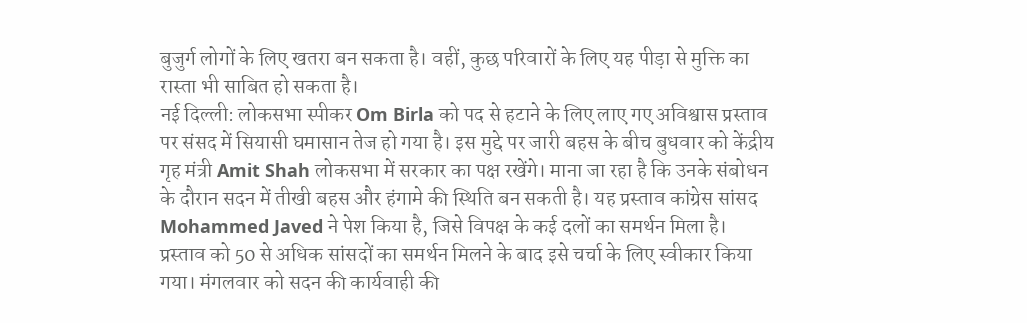बुजुर्ग लोगों के लिए खतरा बन सकता है। वहीं, कुछ परिवारों के लिए यह पीड़ा से मुक्ति का रास्ता भी साबित हो सकता है।
नई दिल्ली: लोकसभा स्पीकर Om Birla को पद से हटाने के लिए लाए गए अविश्वास प्रस्ताव पर संसद में सियासी घमासान तेज हो गया है। इस मुद्दे पर जारी बहस के बीच बुधवार को केंद्रीय गृह मंत्री Amit Shah लोकसभा में सरकार का पक्ष रखेंगे। माना जा रहा है कि उनके संबोधन के दौरान सदन में तीखी बहस और हंगामे की स्थिति बन सकती है। यह प्रस्ताव कांग्रेस सांसद Mohammed Javed ने पेश किया है, जिसे विपक्ष के कई दलों का समर्थन मिला है। प्रस्ताव को 50 से अधिक सांसदों का समर्थन मिलने के बाद इसे चर्चा के लिए स्वीकार किया गया। मंगलवार को सदन की कार्यवाही की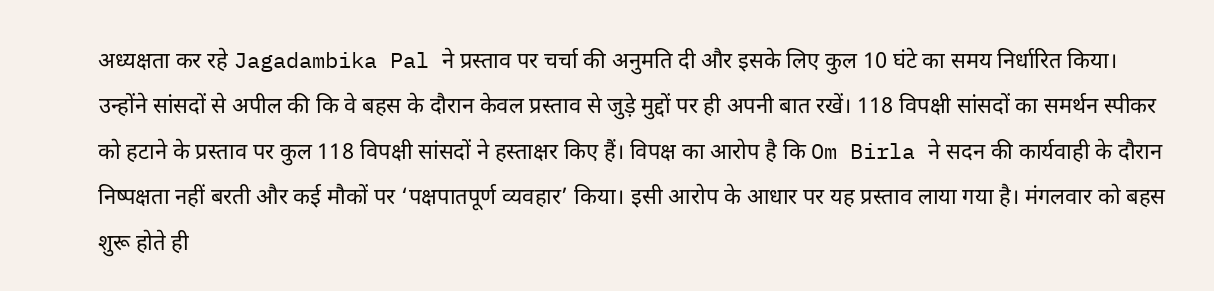अध्यक्षता कर रहे Jagadambika Pal ने प्रस्ताव पर चर्चा की अनुमति दी और इसके लिए कुल 10 घंटे का समय निर्धारित किया। उन्होंने सांसदों से अपील की कि वे बहस के दौरान केवल प्रस्ताव से जुड़े मुद्दों पर ही अपनी बात रखें। 118 विपक्षी सांसदों का समर्थन स्पीकर को हटाने के प्रस्ताव पर कुल 118 विपक्षी सांसदों ने हस्ताक्षर किए हैं। विपक्ष का आरोप है कि Om Birla ने सदन की कार्यवाही के दौरान निष्पक्षता नहीं बरती और कई मौकों पर ‘पक्षपातपूर्ण व्यवहार’ किया। इसी आरोप के आधार पर यह प्रस्ताव लाया गया है। मंगलवार को बहस शुरू होते ही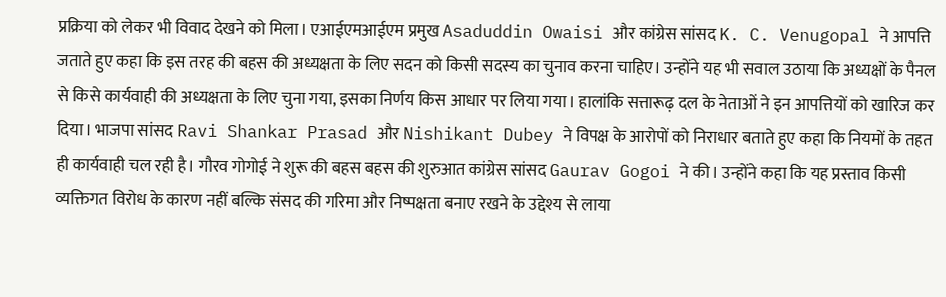प्रक्रिया को लेकर भी विवाद देखने को मिला। एआईएमआईएम प्रमुख Asaduddin Owaisi और कांग्रेस सांसद K. C. Venugopal ने आपत्ति जताते हुए कहा कि इस तरह की बहस की अध्यक्षता के लिए सदन को किसी सदस्य का चुनाव करना चाहिए। उन्होंने यह भी सवाल उठाया कि अध्यक्षों के पैनल से किसे कार्यवाही की अध्यक्षता के लिए चुना गया, इसका निर्णय किस आधार पर लिया गया। हालांकि सत्तारूढ़ दल के नेताओं ने इन आपत्तियों को खारिज कर दिया। भाजपा सांसद Ravi Shankar Prasad और Nishikant Dubey ने विपक्ष के आरोपों को निराधार बताते हुए कहा कि नियमों के तहत ही कार्यवाही चल रही है। गौरव गोगोई ने शुरू की बहस बहस की शुरुआत कांग्रेस सांसद Gaurav Gogoi ने की। उन्होंने कहा कि यह प्रस्ताव किसी व्यक्तिगत विरोध के कारण नहीं बल्कि संसद की गरिमा और निष्पक्षता बनाए रखने के उद्देश्य से लाया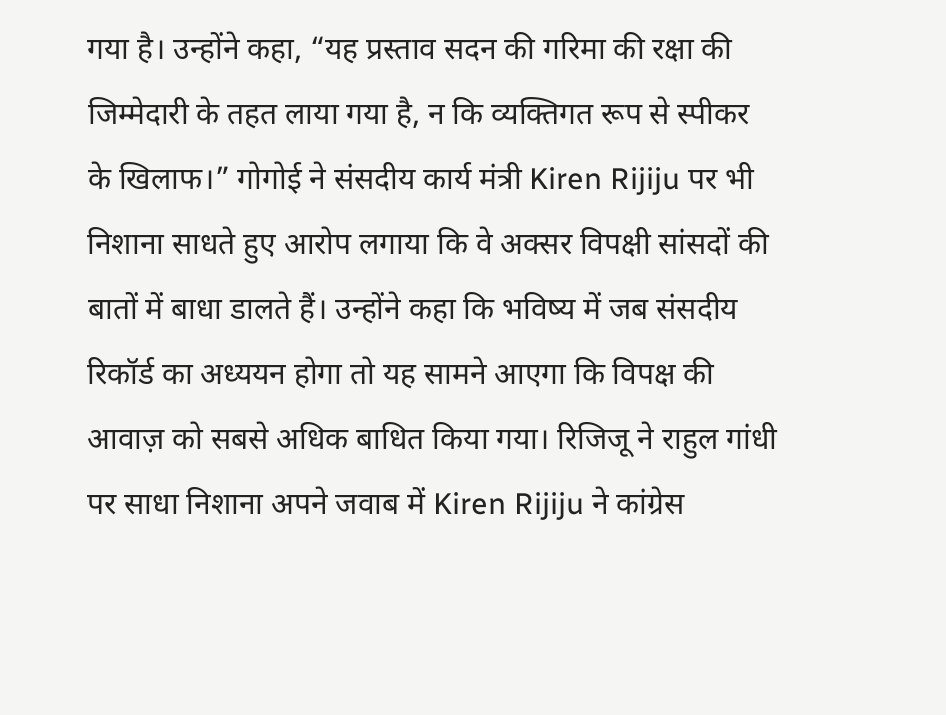गया है। उन्होंने कहा, “यह प्रस्ताव सदन की गरिमा की रक्षा की जिम्मेदारी के तहत लाया गया है, न कि व्यक्तिगत रूप से स्पीकर के खिलाफ।” गोगोई ने संसदीय कार्य मंत्री Kiren Rijiju पर भी निशाना साधते हुए आरोप लगाया कि वे अक्सर विपक्षी सांसदों की बातों में बाधा डालते हैं। उन्होंने कहा कि भविष्य में जब संसदीय रिकॉर्ड का अध्ययन होगा तो यह सामने आएगा कि विपक्ष की आवाज़ को सबसे अधिक बाधित किया गया। रिजिजू ने राहुल गांधी पर साधा निशाना अपने जवाब में Kiren Rijiju ने कांग्रेस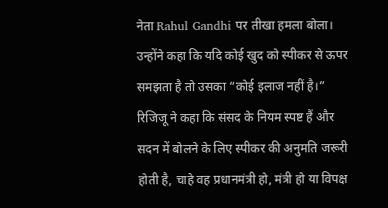नेता Rahul Gandhi पर तीखा हमला बोला। उन्होंने कहा कि यदि कोई खुद को स्पीकर से ऊपर समझता है तो उसका “कोई इलाज नहीं है।” रिजिजू ने कहा कि संसद के नियम स्पष्ट हैं और सदन में बोलने के लिए स्पीकर की अनुमति जरूरी होती है, चाहे वह प्रधानमंत्री हो, मंत्री हो या विपक्ष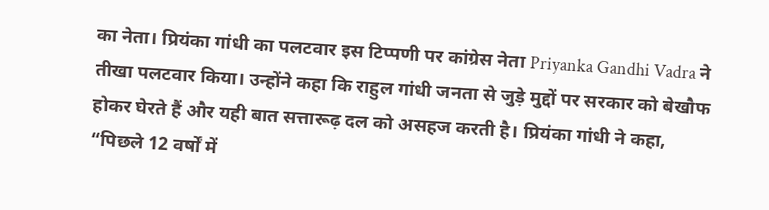का नेता। प्रियंका गांधी का पलटवार इस टिप्पणी पर कांग्रेस नेता Priyanka Gandhi Vadra ने तीखा पलटवार किया। उन्होंने कहा कि राहुल गांधी जनता से जुड़े मुद्दों पर सरकार को बेखौफ होकर घेरते हैं और यही बात सत्तारूढ़ दल को असहज करती है। प्रियंका गांधी ने कहा, “पिछले 12 वर्षों में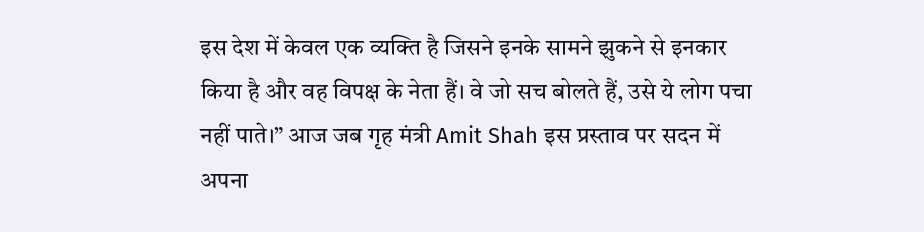इस देश में केवल एक व्यक्ति है जिसने इनके सामने झुकने से इनकार किया है और वह विपक्ष के नेता हैं। वे जो सच बोलते हैं, उसे ये लोग पचा नहीं पाते।” आज जब गृह मंत्री Amit Shah इस प्रस्ताव पर सदन में अपना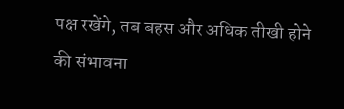पक्ष रखेंगे, तब बहस और अधिक तीखी होने की संभावना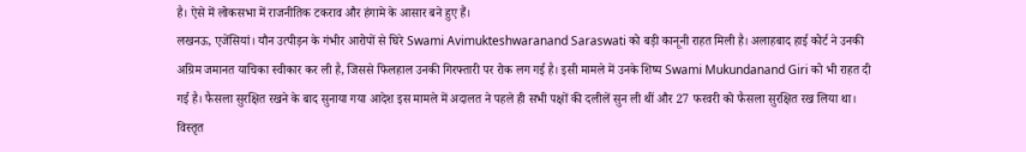है। ऐसे में लोकसभा में राजनीतिक टकराव और हंगामे के आसार बने हुए हैं।
लखनऊ, एजेंसियां। यौन उत्पीड़न के गंभीर आरोपों से घिरे Swami Avimukteshwaranand Saraswati को बड़ी कानूनी राहत मिली है। अलाहबाद हाई कोर्ट ने उनकी अग्रिम जमानत याचिका स्वीकार कर ली है, जिससे फिलहाल उनकी गिरफ्तारी पर रोक लग गई है। इसी मामले में उनके शिष्य Swami Mukundanand Giri को भी राहत दी गई है। फैसला सुरक्षित रखने के बाद सुनाया गया आदेश इस मामले में अदालत ने पहले ही सभी पक्षों की दलीलें सुन ली थीं और 27 फरवरी को फैसला सुरक्षित रख लिया था। विस्तृत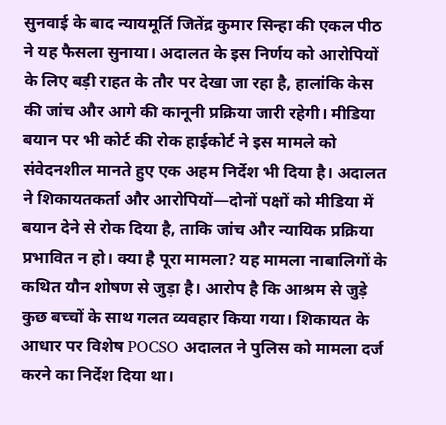सुनवाई के बाद न्यायमूर्ति जितेंद्र कुमार सिन्हा की एकल पीठ ने यह फैसला सुनाया। अदालत के इस निर्णय को आरोपियों के लिए बड़ी राहत के तौर पर देखा जा रहा है, हालांकि केस की जांच और आगे की कानूनी प्रक्रिया जारी रहेगी। मीडिया बयान पर भी कोर्ट की रोक हाईकोर्ट ने इस मामले को संवेदनशील मानते हुए एक अहम निर्देश भी दिया है। अदालत ने शिकायतकर्ता और आरोपियों—दोनों पक्षों को मीडिया में बयान देने से रोक दिया है, ताकि जांच और न्यायिक प्रक्रिया प्रभावित न हो। क्या है पूरा मामला? यह मामला नाबालिगों के कथित यौन शोषण से जुड़ा है। आरोप है कि आश्रम से जुड़े कुछ बच्चों के साथ गलत व्यवहार किया गया। शिकायत के आधार पर विशेष POCSO अदालत ने पुलिस को मामला दर्ज करने का निर्देश दिया था।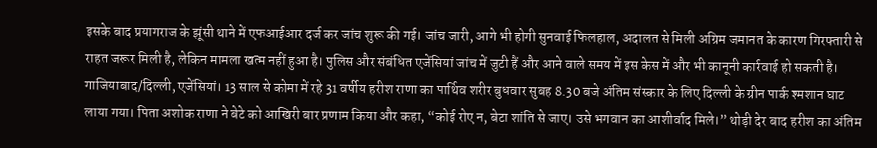इसके बाद प्रयागराज के झूंसी थाने में एफआईआर दर्ज कर जांच शुरू की गई। जांच जारी, आगे भी होगी सुनवाई फिलहाल, अदालत से मिली अग्रिम जमानत के कारण गिरफ्तारी से राहत जरूर मिली है, लेकिन मामला खत्म नहीं हुआ है। पुलिस और संबंधित एजेंसियां जांच में जुटी हैं और आने वाले समय में इस केस में और भी कानूनी कार्रवाई हो सकती है।
गाजियाबाद/दिल्ली, एजेंसियां। 13 साल से कोमा में रहे 31 वर्षीय हरीश राणा का पार्थिव शरीर बुधवार सुबह 8.30 बजे अंतिम संस्कार के लिए दिल्ली के ग्रीन पार्क श्मशान घाट लाया गया। पिता अशोक राणा ने बेटे को आखिरी बार प्रणाम किया और कहा, “कोई रोए न, बेटा शांति से जाए। उसे भगवान का आशीर्वाद मिले।” थोड़ी देर बाद हरीश का अंतिम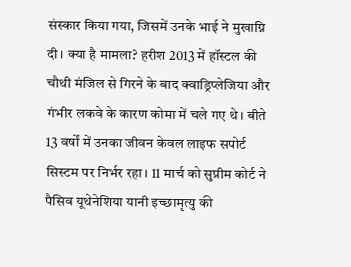संस्कार किया गया, जिसमें उनके भाई ने मुखाग्नि दी। क्या है मामला? हरीश 2013 में हॉस्टल की चौथी मंजिल से गिरने के बाद क्वाड्रिप्लेजिया और गंभीर लकवे के कारण कोमा में चले गए थे। बीते 13 वर्षों में उनका जीवन केवल लाइफ सपोर्ट सिस्टम पर निर्भर रहा। 11 मार्च को सुप्रीम कोर्ट ने पैसिव यूथेनेशिया यानी इच्छामृत्यु की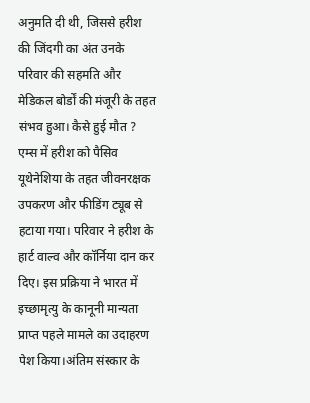अनुमति दी थी, जिससे हरीश की जिंदगी का अंत उनके परिवार की सहमति और मेडिकल बोर्डों की मंजूरी के तहत संभव हुआ। कैसे हुई मौत ? एम्स में हरीश को पैसिव यूथेनेशिया के तहत जीवनरक्षक उपकरण और फीडिंग ट्यूब से हटाया गया। परिवार ने हरीश के हार्ट वाल्व और कॉर्निया दान कर दिए। इस प्रक्रिया ने भारत में इच्छामृत्यु के कानूनी मान्यता प्राप्त पहले मामले का उदाहरण पेश किया।अंतिम संस्कार के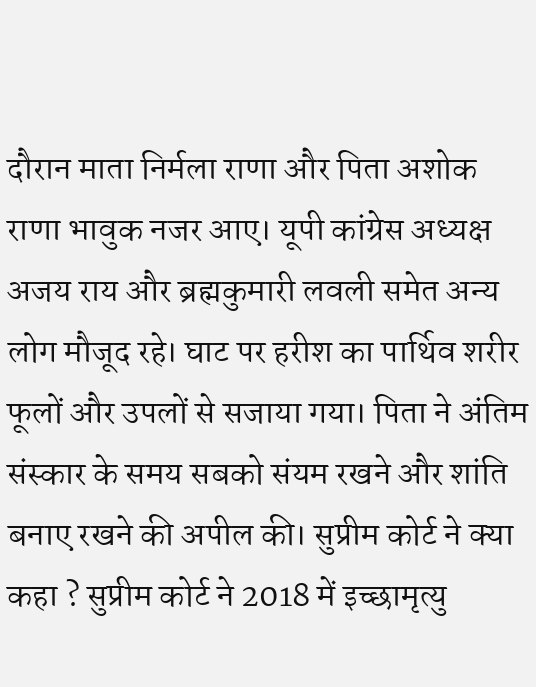दौरान माता निर्मला राणा और पिता अशोक राणा भावुक नजर आए। यूपी कांग्रेस अध्यक्ष अजय राय और ब्रह्मकुमारी लवली समेत अन्य लोग मौजूद रहे। घाट पर हरीश का पार्थिव शरीर फूलों और उपलों से सजाया गया। पिता ने अंतिम संस्कार के समय सबको संयम रखने और शांति बनाए रखने की अपील की। सुप्रीम कोर्ट ने क्या कहा ? सुप्रीम कोर्ट ने 2018 में इच्छामृत्यु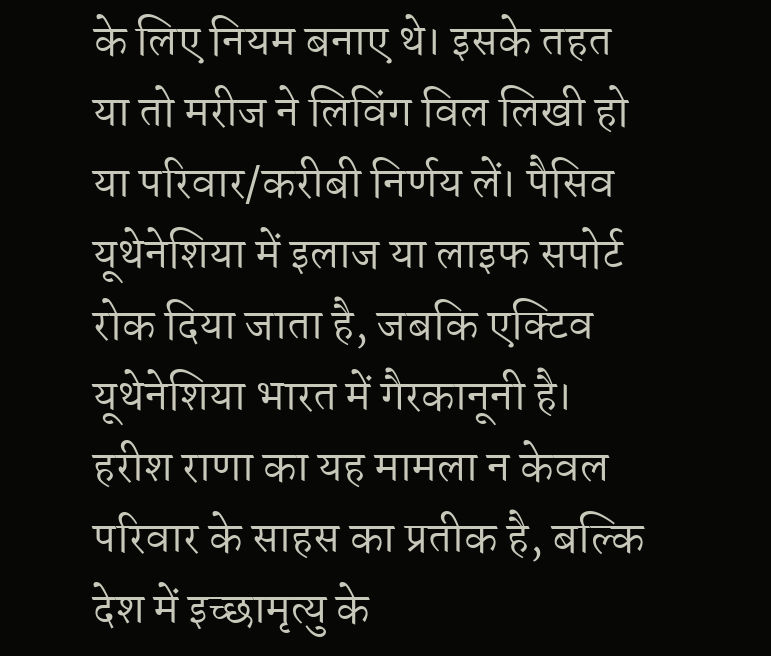के लिए नियम बनाए थे। इसके तहत या तो मरीज ने लिविंग विल लिखी हो या परिवार/करीबी निर्णय लें। पैसिव यूथेनेशिया में इलाज या लाइफ सपोर्ट रोक दिया जाता है, जबकि एक्टिव यूथेनेशिया भारत में गैरकानूनी है। हरीश राणा का यह मामला न केवल परिवार के साहस का प्रतीक है, बल्कि देश में इच्छामृत्यु के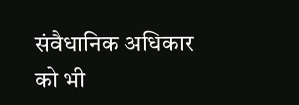संवैधानिक अधिकार को भी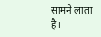सामने लाता है।